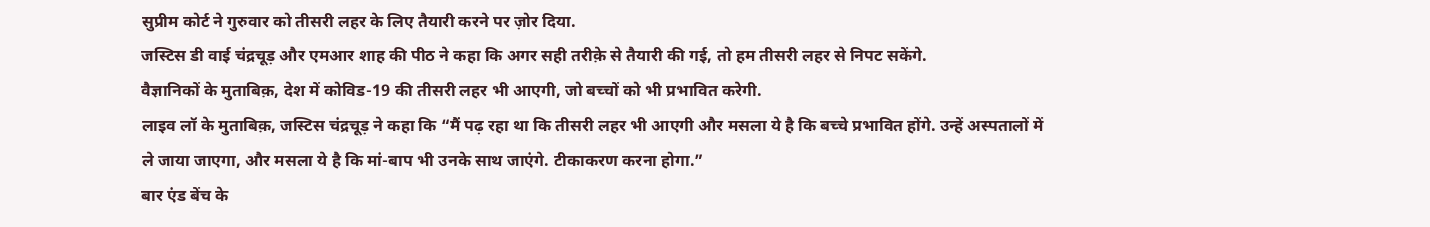सुप्रीम कोर्ट ने गुरुवार को तीसरी लहर के लिए तैयारी करने पर ज़ोर दिया.
जस्टिस डी वाई चंद्रचूड़ और एमआर शाह की पीठ ने कहा कि अगर सही तरीक़े से तैयारी की गई, तो हम तीसरी लहर से निपट सकेंगे.
वैज्ञानिकों के मुताबिक़, देश में कोविड-19 की तीसरी लहर भी आएगी, जो बच्चों को भी प्रभावित करेगी.
लाइव लॉ के मुताबिक़, जस्टिस चंद्रचूड़ ने कहा कि “मैं पढ़ रहा था कि तीसरी लहर भी आएगी और मसला ये है कि बच्चे प्रभावित होंगे. उन्हें अस्पतालों में ले जाया जाएगा, और मसला ये है कि मां-बाप भी उनके साथ जाएंगे. टीकाकरण करना होगा.”
बार एंड बेंच के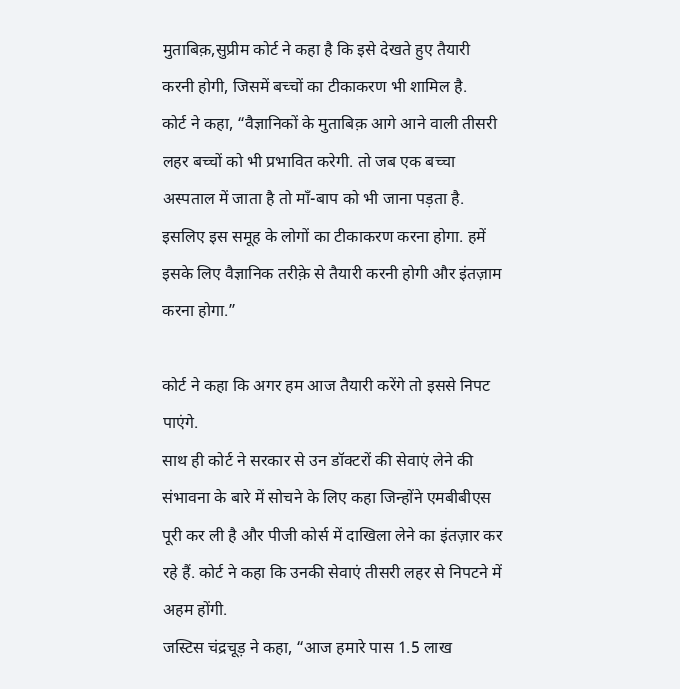मुताबिक़,सुप्रीम कोर्ट ने कहा है कि इसे देखते हुए तैयारी करनी होगी, जिसमें बच्चों का टीकाकरण भी शामिल है.
कोर्ट ने कहा, “वैज्ञानिकों के मुताबिक़ आगे आने वाली तीसरी लहर बच्चों को भी प्रभावित करेगी. तो जब एक बच्चा अस्पताल में जाता है तो माँ-बाप को भी जाना पड़ता है. इसलिए इस समूह के लोगों का टीकाकरण करना होगा. हमें इसके लिए वैज्ञानिक तरीक़े से तैयारी करनी होगी और इंतज़ाम करना होगा.”

कोर्ट ने कहा कि अगर हम आज तैयारी करेंगे तो इससे निपट पाएंगे.
साथ ही कोर्ट ने सरकार से उन डॉक्टरों की सेवाएं लेने की संभावना के बारे में सोचने के लिए कहा जिन्होंने एमबीबीएस पूरी कर ली है और पीजी कोर्स में दाखिला लेने का इंतज़ार कर रहे हैं. कोर्ट ने कहा कि उनकी सेवाएं तीसरी लहर से निपटने में अहम होंगी.
जस्टिस चंद्रचूड़ ने कहा, “आज हमारे पास 1.5 लाख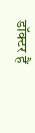डॉक्टर हैं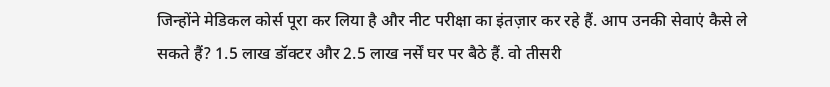जिन्होंने मेडिकल कोर्स पूरा कर लिया है और नीट परीक्षा का इंतज़ार कर रहे हैं. आप उनकी सेवाएं कैसे ले सकते हैं? 1.5 लाख डॉक्टर और 2.5 लाख नर्सें घर पर बैठे हैं. वो तीसरी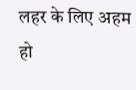लहर के लिए अहम हो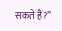सकते हैं?”